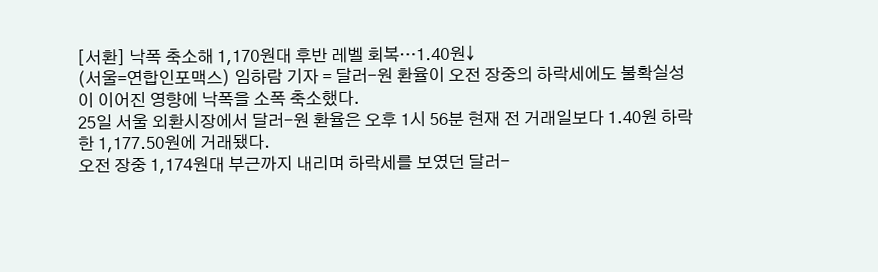[서환] 낙폭 축소해 1,170원대 후반 레벨 회복…1.40원↓
(서울=연합인포맥스) 임하람 기자 = 달러-원 환율이 오전 장중의 하락세에도 불확실성이 이어진 영향에 낙폭을 소폭 축소했다.
25일 서울 외환시장에서 달러-원 환율은 오후 1시 56분 현재 전 거래일보다 1.40원 하락한 1,177.50원에 거래됐다.
오전 장중 1,174원대 부근까지 내리며 하락세를 보였던 달러-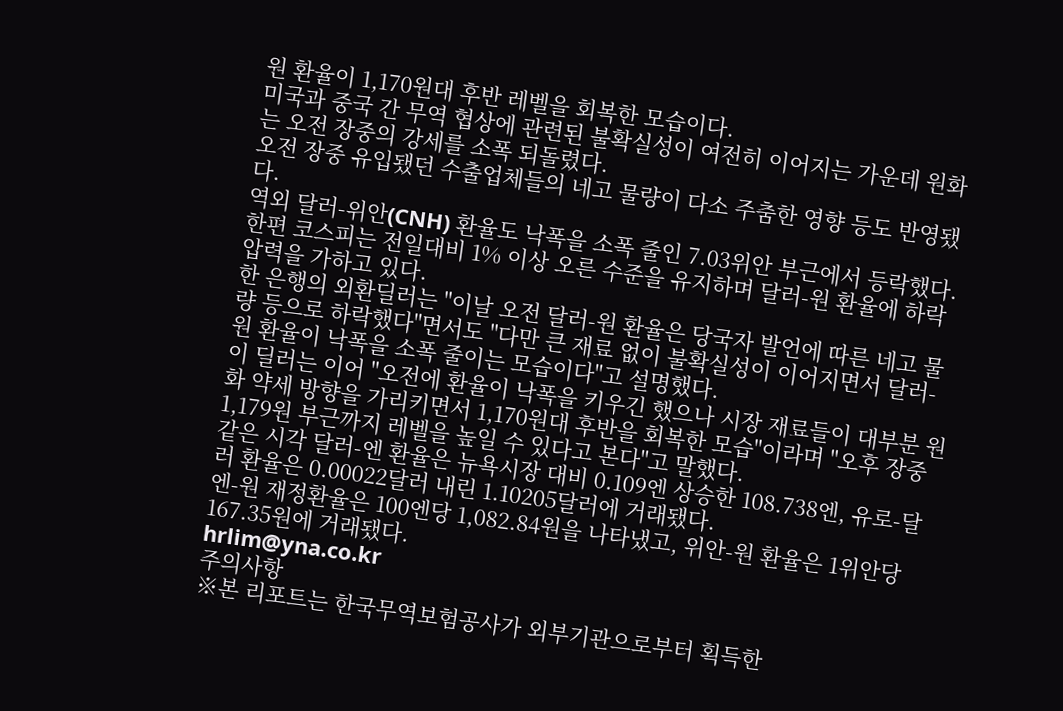원 환율이 1,170원대 후반 레벨을 회복한 모습이다.
미국과 중국 간 무역 협상에 관련된 불확실성이 여전히 이어지는 가운데 원화는 오전 장중의 강세를 소폭 되돌렸다.
오전 장중 유입됐던 수출업체들의 네고 물량이 다소 주춤한 영향 등도 반영됐다.
역외 달러-위안(CNH) 환율도 낙폭을 소폭 줄인 7.03위안 부근에서 등락했다.
한편 코스피는 전일대비 1% 이상 오른 수준을 유지하며 달러-원 환율에 하락 압력을 가하고 있다.
한 은행의 외환딜러는 "이날 오전 달러-원 환율은 당국자 발언에 따른 네고 물량 등으로 하락했다"면서도 "다만 큰 재료 없이 불확실성이 이어지면서 달러-원 환율이 낙폭을 소폭 줄이는 모습이다"고 설명했다.
이 딜러는 이어 "오전에 환율이 낙폭을 키우긴 했으나 시장 재료들이 대부분 원화 약세 방향을 가리키면서 1,170원대 후반을 회복한 모습"이라며 "오후 장중 1,179원 부근까지 레벨을 높일 수 있다고 본다"고 말했다.
같은 시각 달러-엔 환율은 뉴욕시장 대비 0.109엔 상승한 108.738엔, 유로-달러 환율은 0.00022달러 내린 1.10205달러에 거래됐다.
엔-원 재정환율은 100엔당 1,082.84원을 나타냈고, 위안-원 환율은 1위안당 167.35원에 거래됐다.
hrlim@yna.co.kr
주의사항
※본 리포트는 한국무역보험공사가 외부기관으로부터 획득한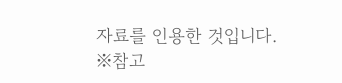자료를 인용한 것입니다.
※참고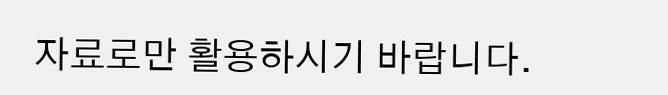자료로만 활용하시기 바랍니다.